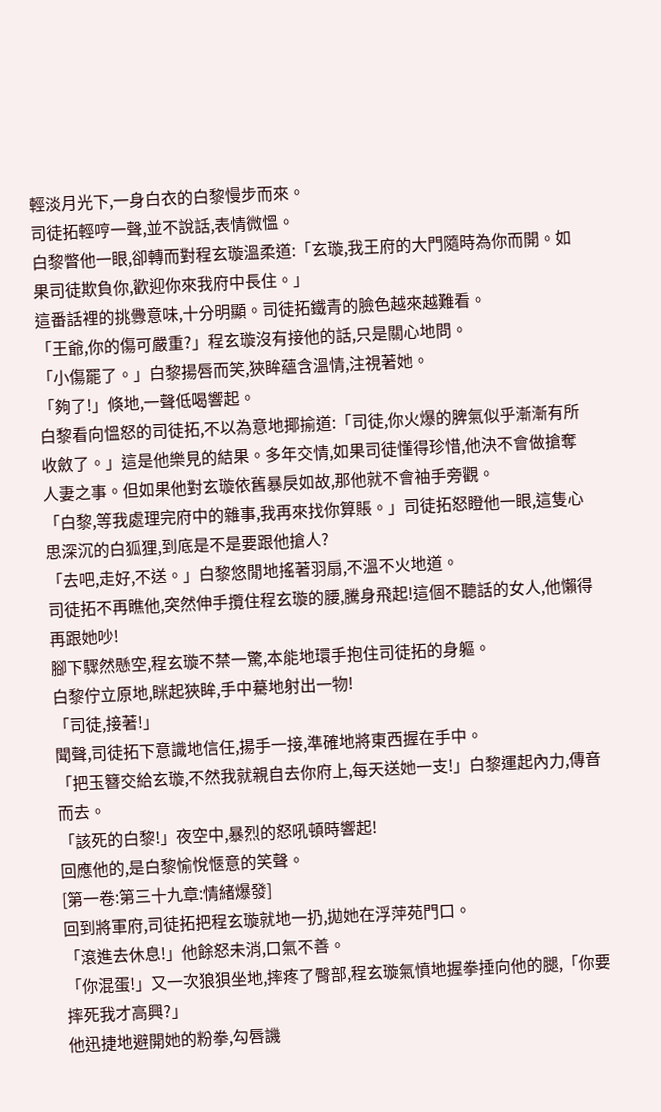輕淡月光下,一身白衣的白黎慢步而來。
司徒拓輕哼一聲,並不說話,表情微慍。
白黎瞥他一眼,卻轉而對程玄璇溫柔道:「玄璇,我王府的大門隨時為你而開。如果司徒欺負你,歡迎你來我府中長住。」
這番話裡的挑釁意味,十分明顯。司徒拓鐵青的臉色越來越難看。
「王爺,你的傷可嚴重?」程玄璇沒有接他的話,只是關心地問。
「小傷罷了。」白黎揚唇而笑,狹眸蘊含溫情,注視著她。
「夠了!」倏地,一聲低喝響起。
白黎看向慍怒的司徒拓,不以為意地揶揄道:「司徒,你火爆的脾氣似乎漸漸有所收斂了。」這是他樂見的結果。多年交情,如果司徒懂得珍惜,他決不會做搶奪人妻之事。但如果他對玄璇依舊暴戾如故,那他就不會袖手旁觀。
「白黎,等我處理完府中的雜事,我再來找你算賬。」司徒拓怒瞪他一眼,這隻心思深沉的白狐狸,到底是不是要跟他搶人?
「去吧,走好,不送。」白黎悠閒地搖著羽扇,不溫不火地道。
司徒拓不再瞧他,突然伸手攬住程玄璇的腰,騰身飛起!這個不聽話的女人,他懶得再跟她吵!
腳下驟然懸空,程玄璇不禁一驚,本能地環手抱住司徒拓的身軀。
白黎佇立原地,眯起狹眸,手中驀地射出一物!
「司徒,接著!」
聞聲,司徒拓下意識地信任,揚手一接,準確地將東西握在手中。
「把玉簪交給玄璇,不然我就親自去你府上,每天送她一支!」白黎運起內力,傳音而去。
「該死的白黎!」夜空中,暴烈的怒吼頓時響起!
回應他的,是白黎愉悅愜意的笑聲。
[第一卷:第三十九章:情緒爆發]
回到將軍府,司徒拓把程玄璇就地一扔,拋她在浮萍苑門口。
「滾進去休息!」他餘怒未消,口氣不善。
「你混蛋!」又一次狼狽坐地,摔疼了臀部,程玄璇氣憤地握拳捶向他的腿,「你要摔死我才高興?」
他迅捷地避開她的粉拳,勾唇譏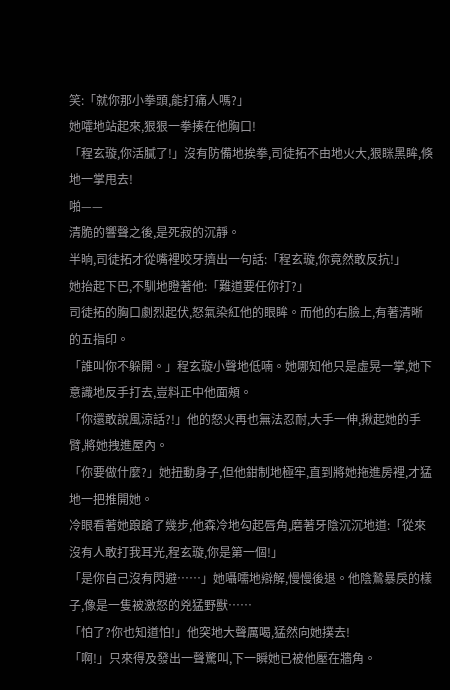笑:「就你那小拳頭,能打痛人嗎?」
她嚯地站起來,狠狠一拳揍在他胸口!
「程玄璇,你活膩了!」沒有防備地挨拳,司徒拓不由地火大,狠眯黑眸,倏地一掌甩去!
啪——
清脆的響聲之後,是死寂的沉靜。
半晌,司徒拓才從嘴裡咬牙擠出一句話:「程玄璇,你竟然敢反抗!」
她抬起下巴,不馴地瞪著他:「難道要任你打?」
司徒拓的胸口劇烈起伏,怒氣染紅他的眼眸。而他的右臉上,有著清晰的五指印。
「誰叫你不躲開。」程玄璇小聲地低喃。她哪知他只是虛晃一掌,她下意識地反手打去,豈料正中他面頰。
「你還敢說風涼話?!」他的怒火再也無法忍耐,大手一伸,揪起她的手臂,將她拽進屋內。
「你要做什麼?」她扭動身子,但他鉗制地極牢,直到將她拖進房裡,才猛地一把推開她。
冷眼看著她踉蹌了幾步,他森冷地勾起唇角,磨著牙陰沉沉地道:「從來沒有人敢打我耳光,程玄璇,你是第一個!」
「是你自己沒有閃避……」她囁嚅地辯解,慢慢後退。他陰鷙暴戾的樣子,像是一隻被激怒的兇猛野獸……
「怕了?你也知道怕!」他突地大聲厲喝,猛然向她撲去!
「啊!」只來得及發出一聲驚叫,下一瞬她已被他壓在牆角。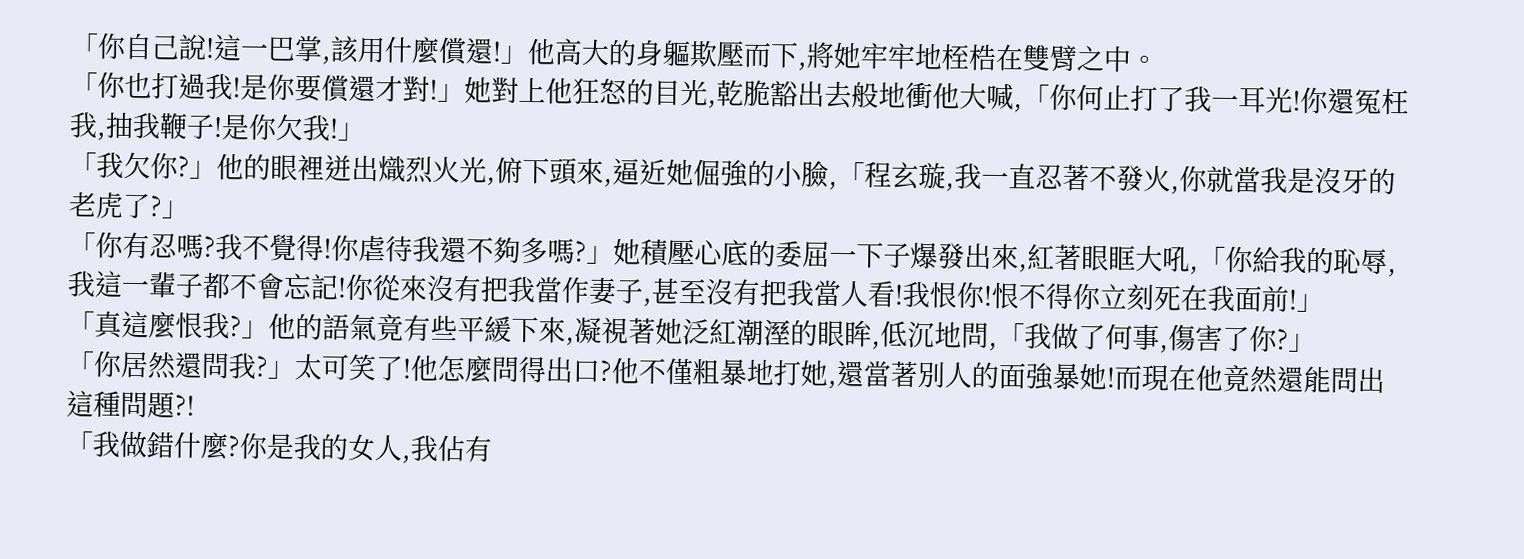「你自己說!這一巴掌,該用什麼償還!」他高大的身軀欺壓而下,將她牢牢地桎梏在雙臂之中。
「你也打過我!是你要償還才對!」她對上他狂怒的目光,乾脆豁出去般地衝他大喊,「你何止打了我一耳光!你還冤枉我,抽我鞭子!是你欠我!」
「我欠你?」他的眼裡迸出熾烈火光,俯下頭來,逼近她倔強的小臉,「程玄璇,我一直忍著不發火,你就當我是沒牙的老虎了?」
「你有忍嗎?我不覺得!你虐待我還不夠多嗎?」她積壓心底的委屈一下子爆發出來,紅著眼眶大吼,「你給我的恥辱,我這一輩子都不會忘記!你從來沒有把我當作妻子,甚至沒有把我當人看!我恨你!恨不得你立刻死在我面前!」
「真這麼恨我?」他的語氣竟有些平緩下來,凝視著她泛紅潮溼的眼眸,低沉地問,「我做了何事,傷害了你?」
「你居然還問我?」太可笑了!他怎麼問得出口?他不僅粗暴地打她,還當著別人的面強暴她!而現在他竟然還能問出這種問題?!
「我做錯什麼?你是我的女人,我佔有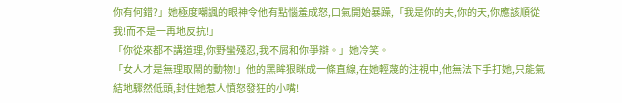你有何錯?」她極度嘲諷的眼神令他有點惱羞成怒,口氣開始暴躁,「我是你的夫,你的天,你應該順從我!而不是一再地反抗!」
「你從來都不講道理,你野蠻殘忍,我不屑和你爭辯。」她冷笑。
「女人才是無理取鬧的動物!」他的黑眸狠眯成一條直線,在她輕蔑的注視中,他無法下手打她,只能氣結地驟然低頭,封住她惹人憤怒發狂的小嘴!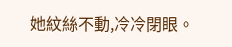她紋絲不動,冷冷閉眼。